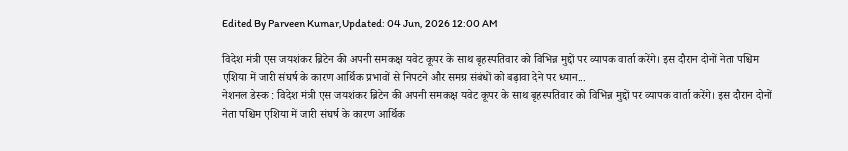Edited By Parveen Kumar,Updated: 04 Jun, 2026 12:00 AM

विदेश मंत्री एस जयशंकर ब्रिटेन की अपनी समकक्ष यवेट कूपर के साथ बृहस्पतिवार को विभिन्न मुद्दों पर व्यापक वार्ता करेंगे। इस दौरान दोनों नेता पश्चिम एशिया में जारी संघर्ष के कारण आर्थिक प्रभावों से निपटने और समग्र संबंधों को बढ़ावा देने पर ध्यान...
नेशनल डेस्क : विदेश मंत्री एस जयशंकर ब्रिटेन की अपनी समकक्ष यवेट कूपर के साथ बृहस्पतिवार को विभिन्न मुद्दों पर व्यापक वार्ता करेंगे। इस दौरान दोनों नेता पश्चिम एशिया में जारी संघर्ष के कारण आर्थिक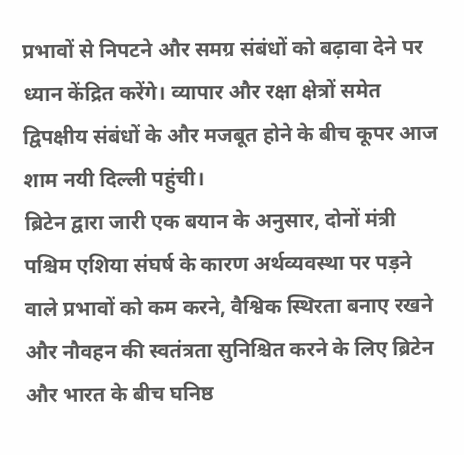प्रभावों से निपटने और समग्र संबंधों को बढ़ावा देने पर ध्यान केंद्रित करेंगे। व्यापार और रक्षा क्षेत्रों समेत द्विपक्षीय संबंधों के और मजबूत होने के बीच कूपर आज शाम नयी दिल्ली पहुंची।
ब्रिटेन द्वारा जारी एक बयान के अनुसार, दोनों मंत्री पश्चिम एशिया संघर्ष के कारण अर्थव्यवस्था पर पड़ने वाले प्रभावों को कम करने, वैश्विक स्थिरता बनाए रखने और नौवहन की स्वतंत्रता सुनिश्चित करने के लिए ब्रिटेन और भारत के बीच घनिष्ठ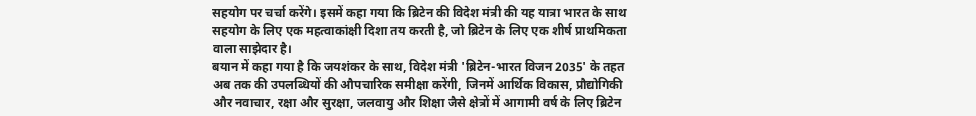सहयोग पर चर्चा करेंगे। इसमें कहा गया कि ब्रिटेन की विदेश मंत्री की यह यात्रा भारत के साथ सहयोग के लिए एक महत्वाकांक्षी दिशा तय करती है, जो ब्रिटेन के लिए एक शीर्ष प्राथमिकता वाला साझेदार है।
बयान में कहा गया है कि जयशंकर के साथ, विदेश मंत्री 'ब्रिटेन-भारत विजन 2035' के तहत अब तक की उपलब्धियों की औपचारिक समीक्षा करेंगी, जिनमें आर्थिक विकास, प्रौद्योगिकी और नवाचार, रक्षा और सुरक्षा, जलवायु और शिक्षा जैसे क्षेत्रों में आगामी वर्ष के लिए ब्रिटेन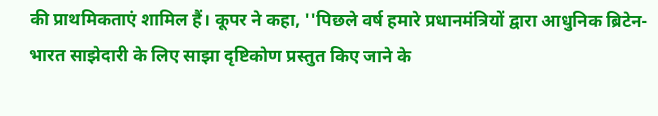की प्राथमिकताएं शामिल हैं। कूपर ने कहा, ''पिछले वर्ष हमारे प्रधानमंत्रियों द्वारा आधुनिक ब्रिटेन-भारत साझेदारी के लिए साझा दृष्टिकोण प्रस्तुत किए जाने के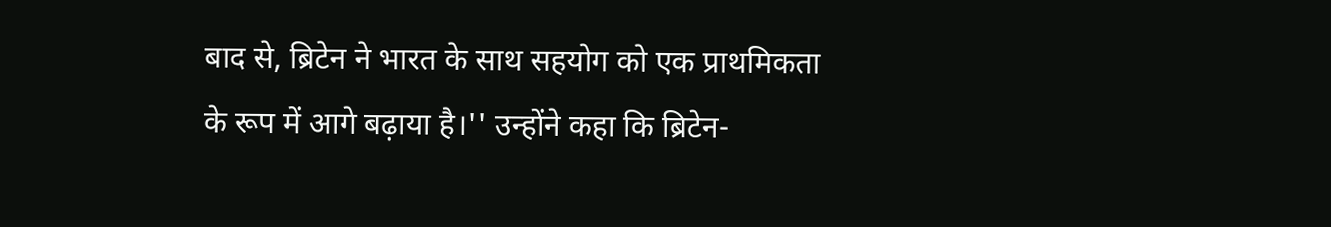बाद से, ब्रिटेन ने भारत के साथ सहयोग को एक प्राथमिकता के रूप में आगे बढ़ाया है।'' उन्होंने कहा कि ब्रिटेन-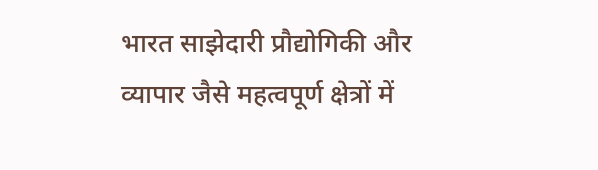भारत साझेदारी प्रौद्योगिकी और व्यापार जैसे महत्वपूर्ण क्षेत्रों में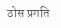ठोस प्रगति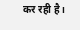कर रही है।